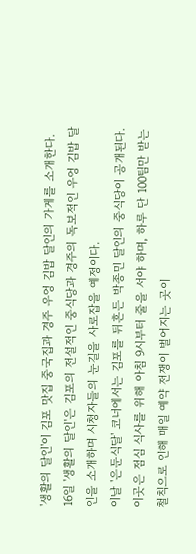'생활의 달인'이 김포 맛집 중국집과 경주 우엉 김밥 달인의 가게를 소개한다.
16일 '생활의 달인'은 김포의 전설적인 중식당과 경주의 독보적인 우엉 김밥 달인을 소개하며 시청자들의 눈길을 사로잡을 예정이다.
이날 '은둔식달' 코너에서는 김포를 뒤흔든 박종민 달인의 중식당이 공개된다. 이곳은 점심 식사를 위해 아침 9시부터 줄을 서야 하며, 하루 단 100팀만 받는 철칙으로 인해 매일 예약 전쟁이 벌어지는 곳이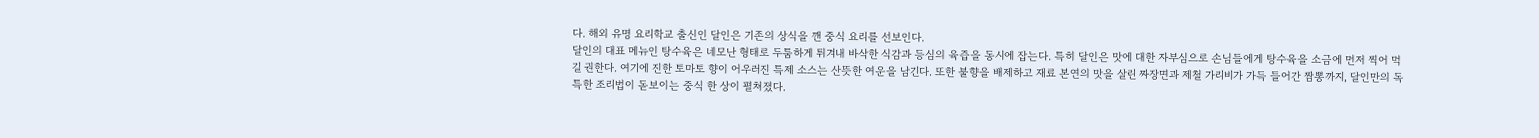다. 해외 유명 요리학교 출신인 달인은 기존의 상식을 깬 중식 요리를 선보인다.
달인의 대표 메뉴인 탕수육은 네모난 형태로 두툼하게 튀겨내 바삭한 식감과 등심의 육즙을 동시에 잡는다. 특히 달인은 맛에 대한 자부심으로 손님들에게 탕수육을 소금에 먼저 찍어 먹길 권한다. 여기에 진한 토마토 향이 어우러진 특제 소스는 산뜻한 여운을 남긴다. 또한 불향을 배제하고 재료 본연의 맛을 살린 짜장면과 제철 가리비가 가득 들어간 짬뽕까지, 달인만의 독특한 조리법이 돋보이는 중식 한 상이 펼쳐졌다.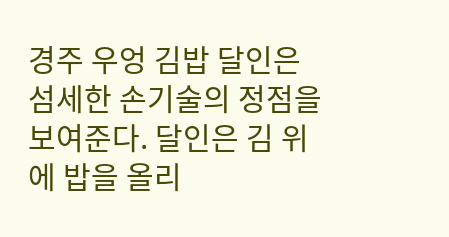경주 우엉 김밥 달인은 섬세한 손기술의 정점을 보여준다. 달인은 김 위에 밥을 올리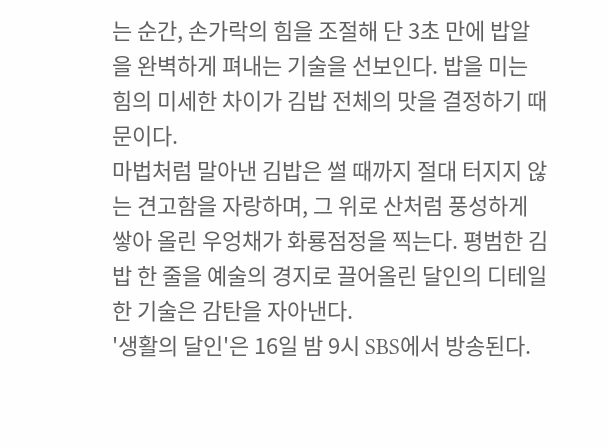는 순간, 손가락의 힘을 조절해 단 3초 만에 밥알을 완벽하게 펴내는 기술을 선보인다. 밥을 미는 힘의 미세한 차이가 김밥 전체의 맛을 결정하기 때문이다.
마법처럼 말아낸 김밥은 썰 때까지 절대 터지지 않는 견고함을 자랑하며, 그 위로 산처럼 풍성하게 쌓아 올린 우엉채가 화룡점정을 찍는다. 평범한 김밥 한 줄을 예술의 경지로 끌어올린 달인의 디테일한 기술은 감탄을 자아낸다.
'생활의 달인'은 16일 밤 9시 SBS에서 방송된다.